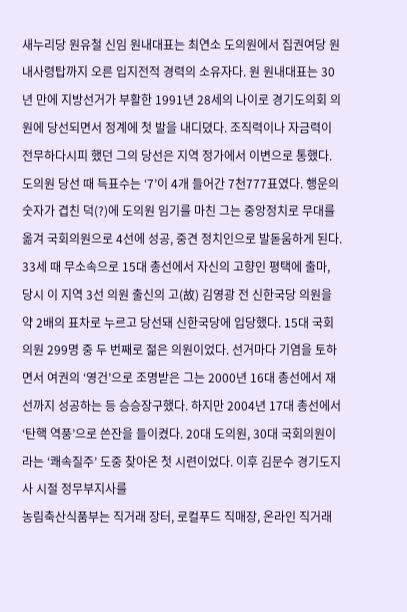새누리당 원유철 신임 원내대표는 최연소 도의원에서 집권여당 원내사령탑까지 오른 입지전적 경력의 소유자다. 원 원내대표는 30년 만에 지방선거가 부활한 1991년 28세의 나이로 경기도의회 의원에 당선되면서 정계에 첫 발을 내디뎠다. 조직력이나 자금력이 전무하다시피 했던 그의 당선은 지역 정가에서 이변으로 통했다. 도의원 당선 때 득표수는 ‘7’이 4개 들어간 7천777표였다. 행운의 숫자가 겹친 덕(?)에 도의원 임기를 마친 그는 중앙정치로 무대를 옮겨 국회의원으로 4선에 성공, 중견 정치인으로 발돋움하게 된다. 33세 때 무소속으로 15대 총선에서 자신의 고향인 평택에 출마, 당시 이 지역 3선 의원 출신의 고(故) 김영광 전 신한국당 의원을 약 2배의 표차로 누르고 당선돼 신한국당에 입당했다. 15대 국회의원 299명 중 두 번째로 젊은 의원이었다. 선거마다 기염을 토하면서 여권의 ‘영건’으로 조명받은 그는 2000년 16대 총선에서 재선까지 성공하는 등 승승장구했다. 하지만 2004년 17대 총선에서 ‘탄핵 역풍’으로 쓴잔을 들이켰다. 20대 도의원, 30대 국회의원이라는 ‘쾌속질주’ 도중 찾아온 첫 시련이었다. 이후 김문수 경기도지사 시절 정무부지사를
농림축산식품부는 직거래 장터, 로컬푸드 직매장, 온라인 직거래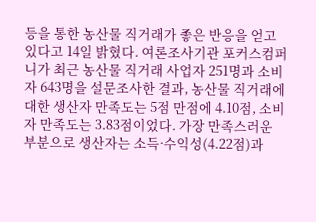등을 통한 농산물 직거래가 좋은 반응을 얻고 있다고 14일 밝혔다. 여론조사기관 포커스컴퍼니가 최근 농산물 직거래 사업자 251명과 소비자 643명을 설문조사한 결과, 농산물 직거래에 대한 생산자 만족도는 5점 만점에 4.10점, 소비자 만족도는 3.83점이었다. 가장 만족스러운 부분으로 생산자는 소득·수익성(4.22점)과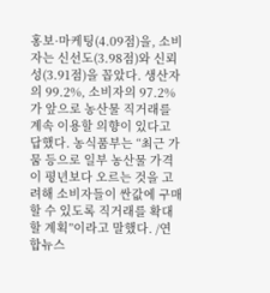홍보·마케팅(4.09점)을, 소비자는 신선도(3.98점)와 신뢰성(3.91점)을 꼽았다. 생산자의 99.2%, 소비자의 97.2%가 앞으로 농산물 직거래를 계속 이용할 의향이 있다고 답했다. 농식품부는 “최근 가뭄 등으로 일부 농산물 가격이 평년보다 오르는 것을 고려해 소비자들이 싼값에 구매할 수 있도록 직거래를 확대할 계획”이라고 말했다. /연합뉴스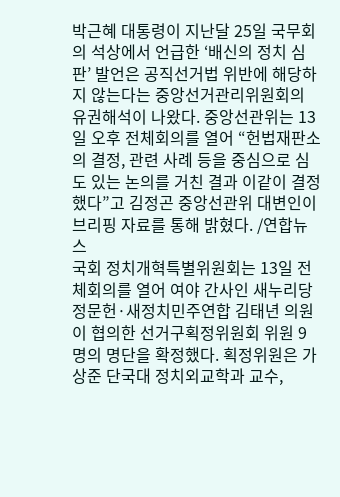박근혜 대통령이 지난달 25일 국무회의 석상에서 언급한 ‘배신의 정치 심판’ 발언은 공직선거법 위반에 해당하지 않는다는 중앙선거관리위원회의 유권해석이 나왔다. 중앙선관위는 13일 오후 전체회의를 열어 “헌법재판소의 결정, 관련 사례 등을 중심으로 심도 있는 논의를 거친 결과 이같이 결정했다”고 김정곤 중앙선관위 대변인이 브리핑 자료를 통해 밝혔다. /연합뉴스
국회 정치개혁특별위원회는 13일 전체회의를 열어 여야 간사인 새누리당 정문헌·새정치민주연합 김태년 의원이 협의한 선거구획정위원회 위원 9명의 명단을 확정했다. 획정위원은 가상준 단국대 정치외교학과 교수,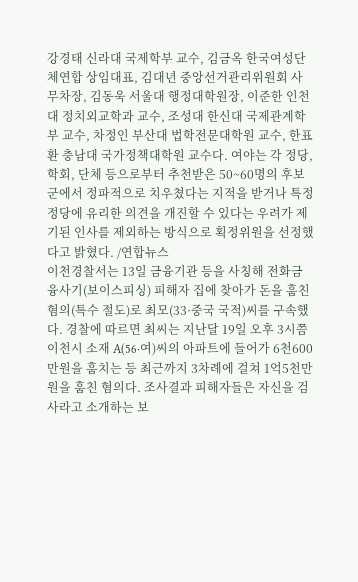강경태 신라대 국제학부 교수, 김금옥 한국여성단체연합 상임대표, 김대년 중앙선거관리위원회 사무차장, 김동욱 서울대 행정대학원장, 이준한 인천대 정치외교학과 교수, 조성대 한신대 국제관계학부 교수, 차정인 부산대 법학전문대학원 교수, 한표환 충남대 국가정책대학원 교수다. 여야는 각 정당, 학회, 단체 등으로부터 추천받은 50~60명의 후보군에서 정파적으로 치우쳤다는 지적을 받거나 특정 정당에 유리한 의견을 개진할 수 있다는 우려가 제기된 인사를 제외하는 방식으로 획정위원을 선정했다고 밝혔다. /연합뉴스
이천경찰서는 13일 금융기관 등을 사칭해 전화금융사기(보이스피싱) 피해자 집에 찾아가 돈을 훔친 혐의(특수 절도)로 최모(33·중국 국적)씨를 구속했다. 경찰에 따르면 최씨는 지난달 19일 오후 3시쯤 이천시 소재 A(56·여)씨의 아파트에 들어가 6천600만원을 훔치는 등 최근까지 3차례에 걸쳐 1억5천만원을 훔친 혐의다. 조사결과 피해자들은 자신을 검사라고 소개하는 보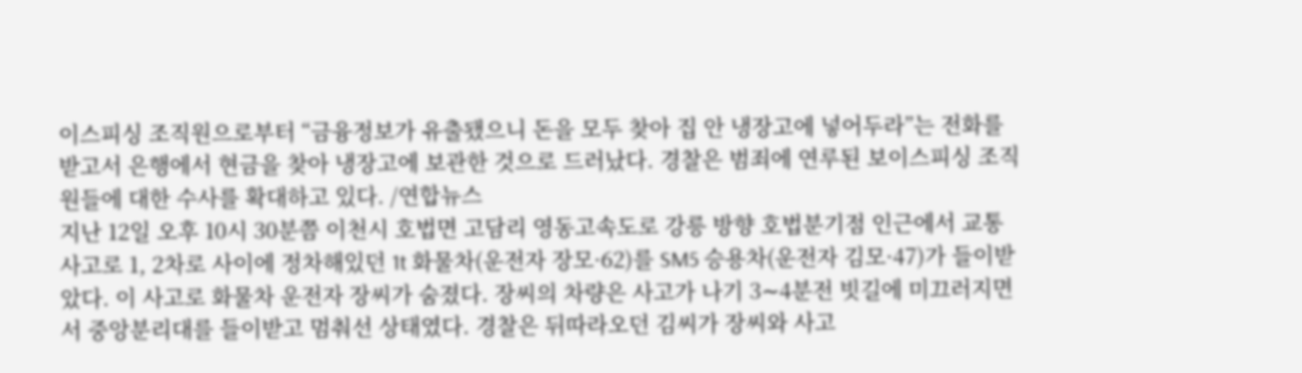이스피싱 조직원으로부터 “금융정보가 유출됐으니 돈을 모두 찾아 집 안 냉장고에 넣어두라”는 전화를 받고서 은행에서 현금을 찾아 냉장고에 보관한 것으로 드러났다. 경찰은 범죄에 연루된 보이스피싱 조직원들에 대한 수사를 확대하고 있다. /연합뉴스
지난 12일 오후 10시 30분쯤 이천시 호법면 고담리 영동고속도로 강릉 방향 호법분기점 인근에서 교통사고로 1, 2차로 사이에 정차해있던 1t 화물차(운전자 장모·62)를 SM5 승용차(운전자 김모·47)가 들이받았다. 이 사고로 화물차 운전자 장씨가 숨졌다. 장씨의 차량은 사고가 나기 3∼4분전 빗길에 미끄러지면서 중앙분리대를 들이받고 멈춰선 상태였다. 경찰은 뒤따라오던 김씨가 장씨와 사고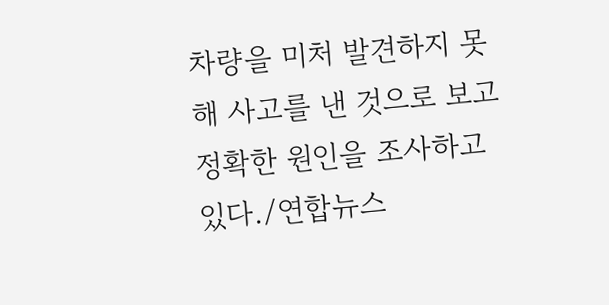차량을 미처 발견하지 못해 사고를 낸 것으로 보고 정확한 원인을 조사하고 있다./연합뉴스